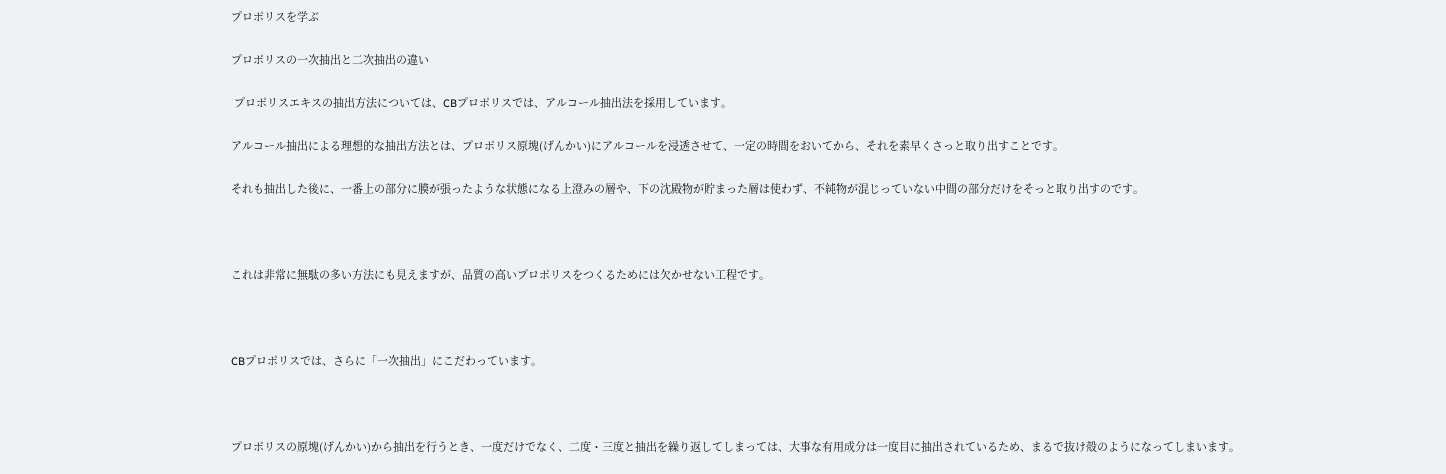プロポリスを学ぶ

プロポリスの一次抽出と二次抽出の違い

 プロポリスエキスの抽出方法については、CBプロポリスでは、アルコール抽出法を採用しています。

アルコール抽出による理想的な抽出方法とは、プロポリス原塊(げんかい)にアルコールを浸透させて、一定の時間をおいてから、それを素早くさっと取り出すことです。

それも抽出した後に、一番上の部分に膜が張ったような状態になる上澄みの層や、下の沈殿物が貯まった層は使わず、不純物が混じっていない中間の部分だけをそっと取り出すのです。



これは非常に無駄の多い方法にも見えますが、品質の高いプロポリスをつくるためには欠かせない工程です。



CBプロポリスでは、さらに「一次抽出」にこだわっています。



プロポリスの原塊(げんかい)から抽出を行うとき、一度だけでなく、二度・三度と抽出を繰り返してしまっては、大事な有用成分は一度目に抽出されているため、まるで抜け殻のようになってしまいます。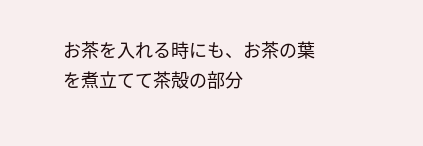お茶を入れる時にも、お茶の葉を煮立てて茶殻の部分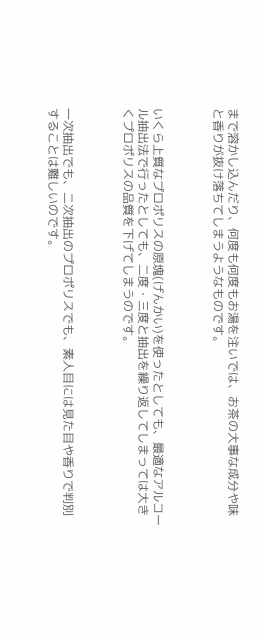まで溶かし込んだり、何度も何度もお湯を注いでは、お茶の大事な成分や味と香りが抜け落ちてしまうようなものです。



いくら上質なプロポリスの原塊(げんかい)を使ったとしても、最適なアルコール抽出法で行ったとしても、二度・三度と抽出を繰り返してしまっては大きくプロポリスの品質を下げてしまうのです。



一次抽出でも、二次抽出のプロポリスでも、素人目には見た目や香りで判別することは難しいのです。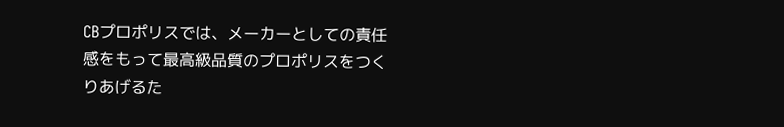CBプロポリスでは、メーカーとしての責任感をもって最高級品質のプロポリスをつくりあげるた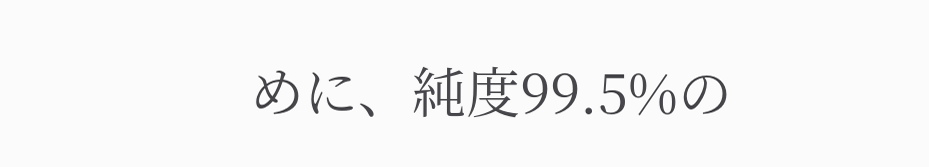めに、純度99.5%の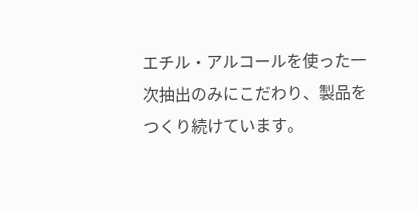エチル・アルコールを使った一次抽出のみにこだわり、製品をつくり続けています。